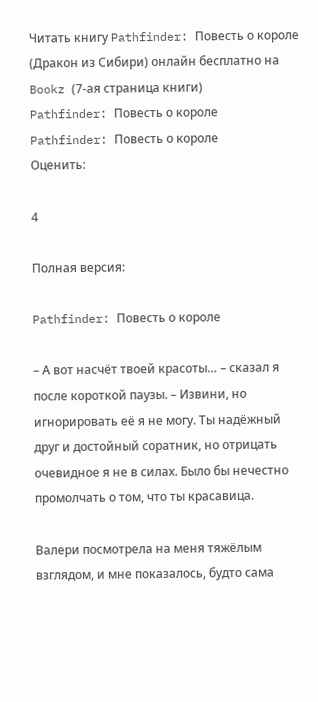Читать книгу Pathfinder: Повесть о короле (Дракон из Сибири) онлайн бесплатно на Bookz (7-ая страница книги)
Pathfinder: Повесть о короле
Pathfinder: Повесть о короле
Оценить:

4

Полная версия:

Pathfinder: Повесть о короле

– А вот насчёт твоей красоты… – сказал я после короткой паузы. – Извини, но игнорировать её я не могу. Ты надёжный друг и достойный соратник, но отрицать очевидное я не в силах. Было бы нечестно промолчать о том, что ты красавица.

Валери посмотрела на меня тяжёлым взглядом, и мне показалось, будто сама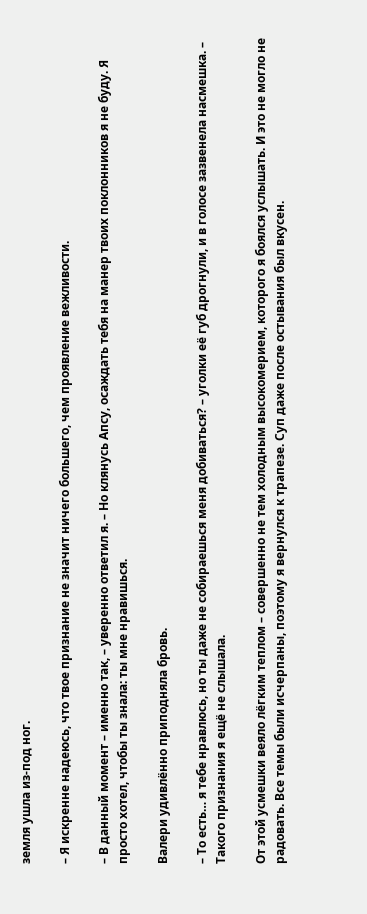земля ушла из-под ног.

– Я искренне надеюсь, что твое признание не значит ничего большего, чем проявление вежливости.

– В данный момент – именно так, – уверенно ответил я. – Но клянусь Апсу, осаждать тебя на манер твоих поклонников я не буду. Я просто хотел, чтобы ты знала: ты мне нравишься.

Валери удивлённо приподняла бровь.

– То есть… я тебе нравлюсь, но ты даже не собираешься меня добиваться? – уголки её губ дрогнули, и в голосе зазвенела насмешка. – Такого признания я ещё не слышала.

От этой усмешки веяло лёгким теплом – совершенно не тем холодным высокомерием, которого я боялся услышать. И это не могло не радовать. Все темы были исчерпаны, поэтому я вернулся к трапезе. Суп даже после остывания был вкусен.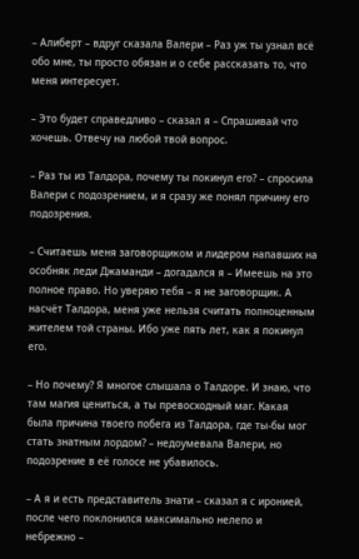– Алиберт – вдруг сказала Валери – Раз уж ты узнал всё обо мне, ты просто обязан и о себе рассказать то, что меня интересует.

– Это будет справедливо – сказал я – Спрашивай что хочешь. Отвечу на любой твой вопрос.

– Раз ты из Талдора, почему ты покинул его? – спросила Валери с подозрением, и я сразу же понял причину его подозрения.

– Считаешь меня заговорщиком и лидером напавших на особняк леди Джаманди – догадался я – Имеешь на это полное право. Но уверяю тебя – я не заговорщик. А насчёт Талдора, меня уже нельзя считать полноценным жителем той страны. Ибо уже пять лет, как я покинул его.

– Но почему? Я многое слышала о Талдоре. И знаю, что там магия цениться, а ты превосходный маг. Какая была причина твоего побега из Талдора, где ты-бы мог стать знатным лордом? – недоумевала Валери, но подозрение в её голосе не убавилось.

– А я и есть представитель знати – сказал я с иронией, после чего поклонился максимально нелепо и небрежно –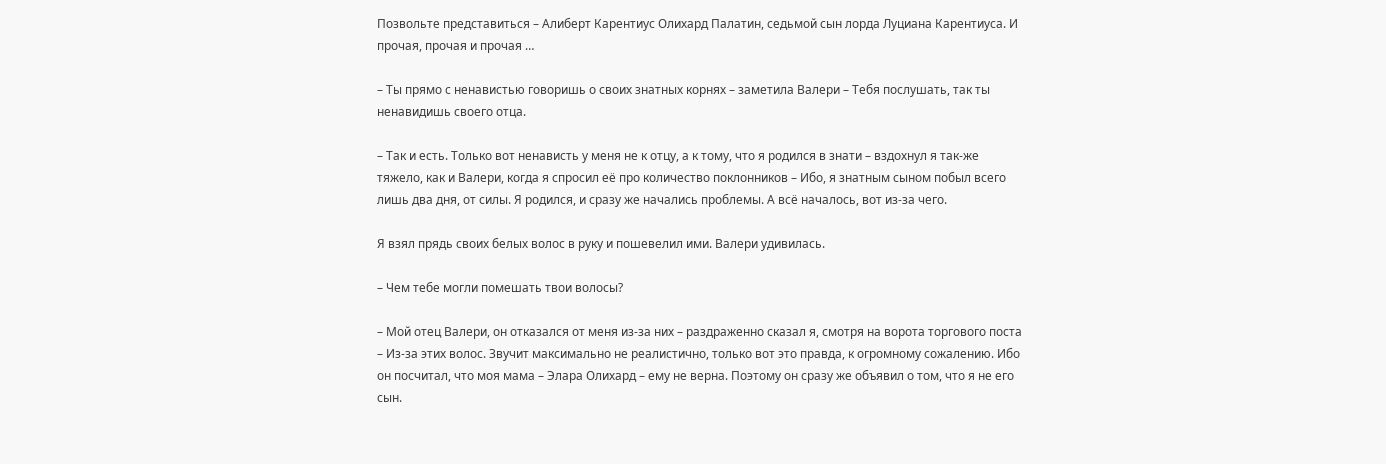Позвольте представиться – Алиберт Карентиус Олихард Палатин, седьмой сын лорда Луциана Карентиуса. И прочая, прочая и прочая …

– Ты прямо с ненавистью говоришь о своих знатных корнях – заметила Валери – Тебя послушать, так ты ненавидишь своего отца.

– Так и есть. Только вот ненависть у меня не к отцу, а к тому, что я родился в знати – вздохнул я так-же тяжело, как и Валери, когда я спросил её про количество поклонников – Ибо, я знатным сыном побыл всего лишь два дня, от силы. Я родился, и сразу же начались проблемы. А всё началось, вот из-за чего.

Я взял прядь своих белых волос в руку и пошевелил ими. Валери удивилась.

– Чем тебе могли помешать твои волосы?

– Мой отец Валери, он отказался от меня из-за них – раздраженно сказал я, смотря на ворота торгового поста – Из-за этих волос. Звучит максимально не реалистично, только вот это правда, к огромному сожалению. Ибо он посчитал, что моя мама – Элара Олихард – ему не верна. Поэтому он сразу же объявил о том, что я не его сын.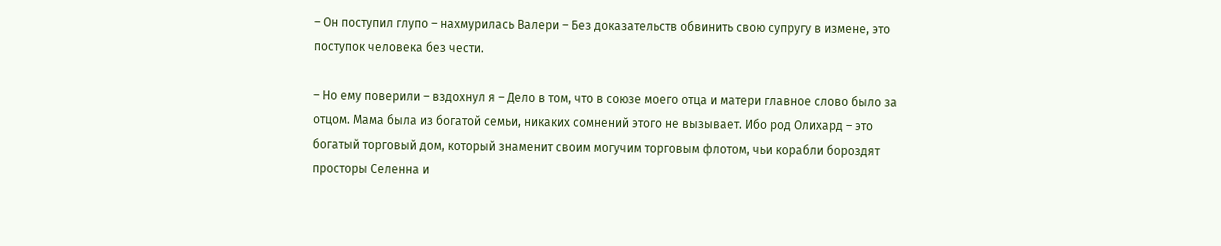– Он поступил глупо – нахмурилась Валери – Без доказательств обвинить свою супругу в измене, это поступок человека без чести.

– Но ему поверили – вздохнул я – Дело в том, что в союзе моего отца и матери главное слово было за отцом. Мама была из богатой семьи, никаких сомнений этого не вызывает. Ибо род Олихард – это богатый торговый дом, который знаменит своим могучим торговым флотом, чьи корабли бороздят просторы Селенна и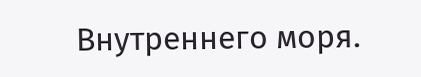Внутреннего моря.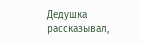Дедушка рассказывал,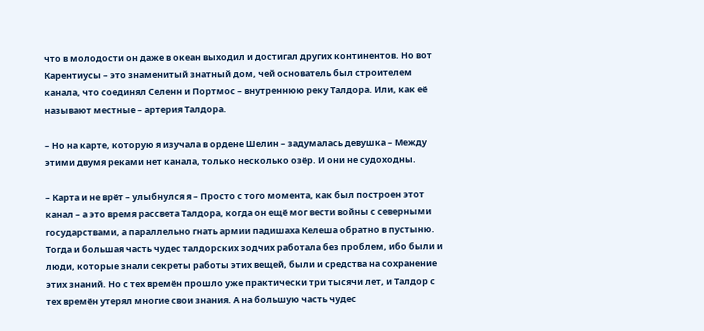что в молодости он даже в океан выходил и достигал других континентов. Но вот Карентиусы – это знаменитый знатный дом, чей основатель был строителем канала, что соединял Селенн и Портмос – внутреннюю реку Талдора. Или, как её называют местные – артерия Талдора.

– Но на карте, которую я изучала в ордене Шелин – задумалась девушка – Между этими двумя реками нет канала, только несколько озёр. И они не судоходны.

– Карта и не врёт – улыбнулся я – Просто с того момента, как был построен этот канал – а это время рассвета Талдора, когда он ещё мог вести войны с северными государствами, а параллельно гнать армии падишаха Келеша обратно в пустыню. Тогда и большая часть чудес талдорских зодчих работала без проблем, ибо были и люди, которые знали секреты работы этих вещей, были и средства на сохранение этих знаний. Но с тех времён прошло уже практически три тысячи лет, и Талдор с тех времён утерял многие свои знания. А на большую часть чудес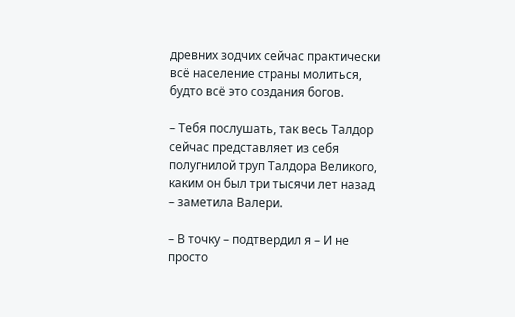древних зодчих сейчас практически всё население страны молиться, будто всё это создания богов.

– Тебя послушать, так весь Талдор сейчас представляет из себя полугнилой труп Талдора Великого, каким он был три тысячи лет назад – заметила Валери.

– В точку – подтвердил я – И не просто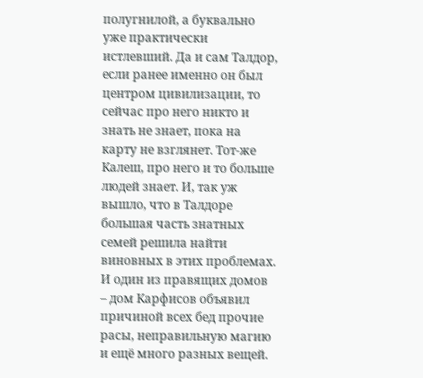полугнилой, а буквально уже практически истлевший. Да и сам Талдор, если ранее именно он был центром цивилизации, то сейчас про него никто и знать не знает, пока на карту не взглянет. Тот-же Калеш, про него и то больше людей знает. И, так уж вышло, что в Талдоре большая часть знатных семей решила найти виновных в этих проблемах. И один из правящих домов – дом Карфисов объявил причиной всех бед прочие расы, неправильную магию и ещё много разных вещей.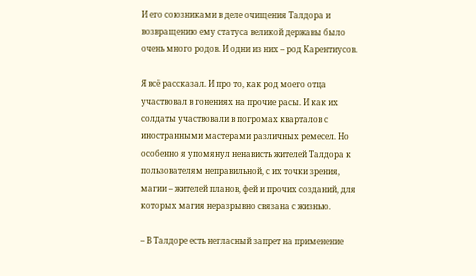И его союзниками в деле очищения Талдора и возвращению ему статуса великой державы было очень много родов. И одни из них – род Карентиусов.

Я всё рассказал. И про то, как род моего отца участвовал в гонениях на прочие расы. И как их солдаты участвовали в погромах кварталов с иностранными мастерами различных ремесел. Но особенно я упомянул ненависть жителей Талдора к пользователям неправильной, с их точки зрения, магии – жителей планов, фей и прочих созданий, для которых магия неразрывно связана с жизнью.

– В Талдоре есть негласный запрет на применение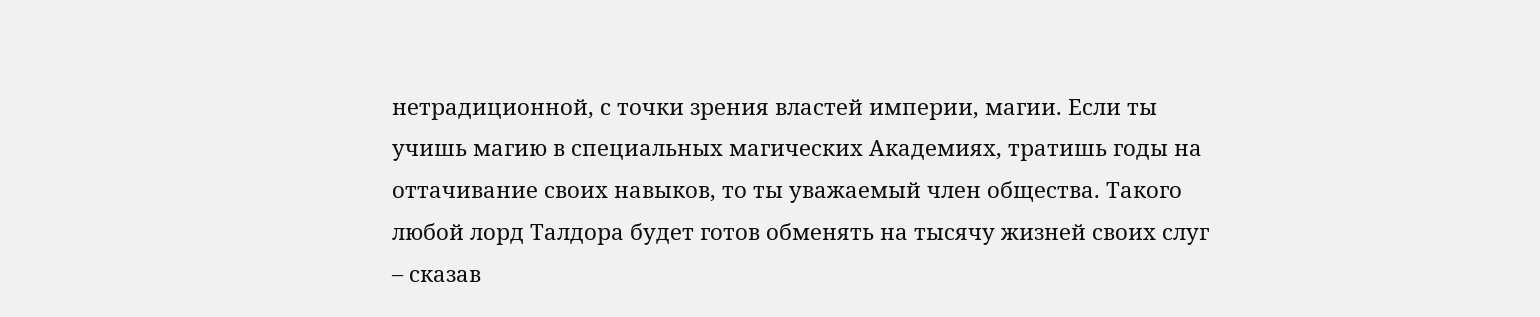нетрадиционной, с точки зрения властей империи, магии. Если ты учишь магию в специальных магических Академиях, тратишь годы на оттачивание своих навыков, то ты уважаемый член общества. Такого любой лорд Талдора будет готов обменять на тысячу жизней своих слуг – сказав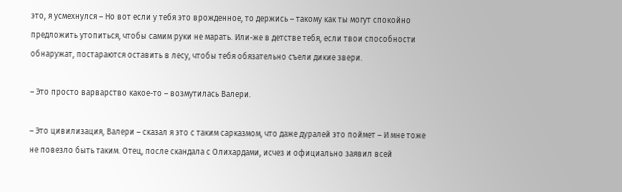это, я усмехнулся – Но вот если у тебя это врожденное, то держись – такому как ты могут спокойно предложить утопиться, чтобы самим руки не марать. Или-же в детстве тебя, если твои способности обнаружат, постараются оставить в лесу, чтобы тебя обязательно съели дикие звери.

– Это просто варварство какое-то – возмутилась Валери.

– Это цивилизация, Валери – сказал я это с таким сарказмом, что даже дуралей это поймет – И мне тоже не повезло быть таким. Отец, после скандала с Олихардами, исчез и официально заявил всей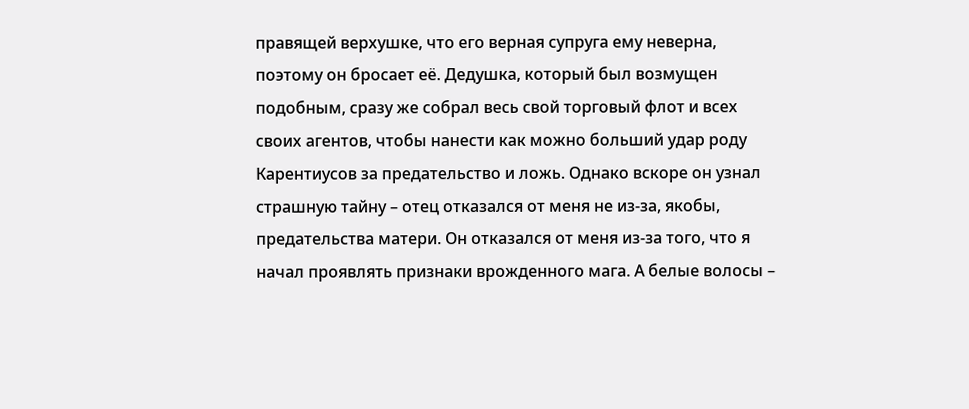правящей верхушке, что его верная супруга ему неверна, поэтому он бросает её. Дедушка, который был возмущен подобным, сразу же собрал весь свой торговый флот и всех своих агентов, чтобы нанести как можно больший удар роду Карентиусов за предательство и ложь. Однако вскоре он узнал страшную тайну – отец отказался от меня не из-за, якобы, предательства матери. Он отказался от меня из-за того, что я начал проявлять признаки врожденного мага. А белые волосы –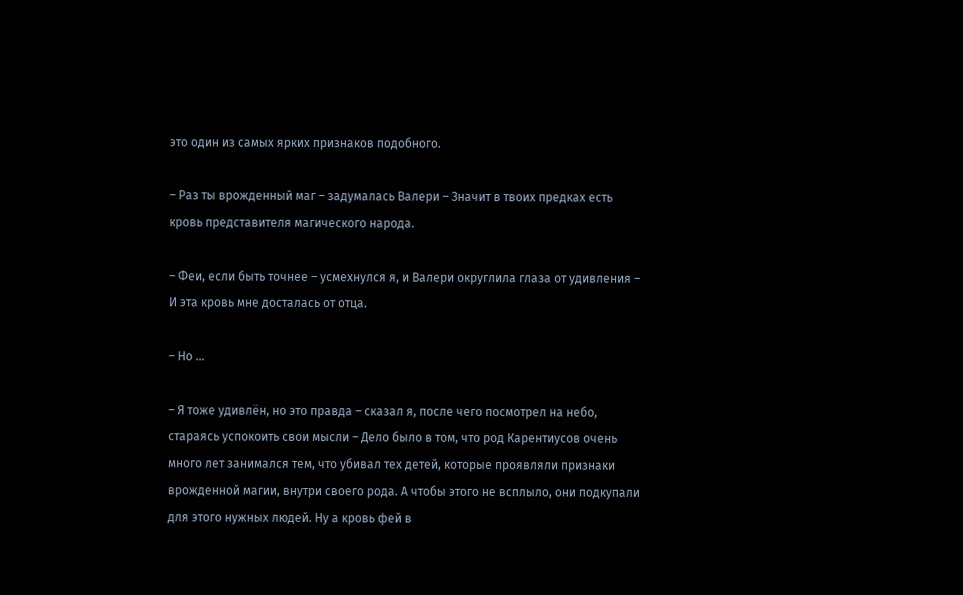это один из самых ярких признаков подобного.

– Раз ты врожденный маг – задумалась Валери – Значит в твоих предках есть кровь представителя магического народа.

– Феи, если быть точнее – усмехнулся я, и Валери округлила глаза от удивления – И эта кровь мне досталась от отца.

– Но …

– Я тоже удивлён, но это правда – сказал я, после чего посмотрел на небо, стараясь успокоить свои мысли – Дело было в том, что род Карентиусов очень много лет занимался тем, что убивал тех детей, которые проявляли признаки врожденной магии, внутри своего рода. А чтобы этого не всплыло, они подкупали для этого нужных людей. Ну а кровь фей в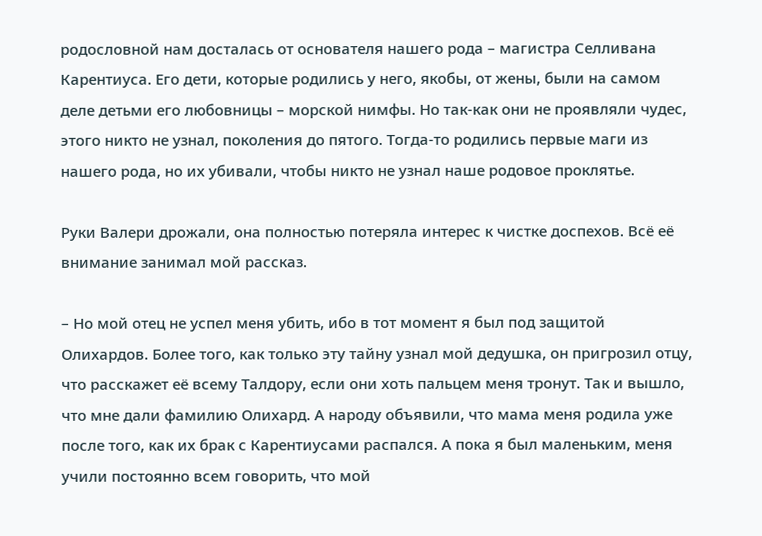родословной нам досталась от основателя нашего рода – магистра Селливана Карентиуса. Его дети, которые родились у него, якобы, от жены, были на самом деле детьми его любовницы – морской нимфы. Но так-как они не проявляли чудес, этого никто не узнал, поколения до пятого. Тогда-то родились первые маги из нашего рода, но их убивали, чтобы никто не узнал наше родовое проклятье.

Руки Валери дрожали, она полностью потеряла интерес к чистке доспехов. Всё её внимание занимал мой рассказ.

– Но мой отец не успел меня убить, ибо в тот момент я был под защитой Олихардов. Более того, как только эту тайну узнал мой дедушка, он пригрозил отцу, что расскажет её всему Талдору, если они хоть пальцем меня тронут. Так и вышло, что мне дали фамилию Олихард. А народу объявили, что мама меня родила уже после того, как их брак с Карентиусами распался. А пока я был маленьким, меня учили постоянно всем говорить, что мой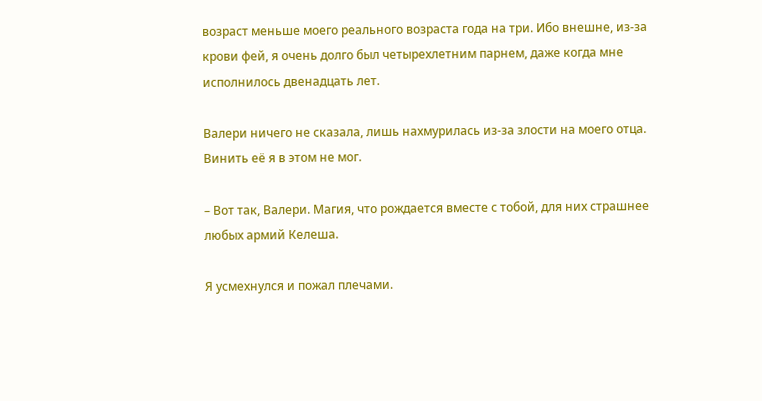возраст меньше моего реального возраста года на три. Ибо внешне, из-за крови фей, я очень долго был четырехлетним парнем, даже когда мне исполнилось двенадцать лет.

Валери ничего не сказала, лишь нахмурилась из-за злости на моего отца. Винить её я в этом не мог.

– Вот так, Валери. Магия, что рождается вместе с тобой, для них страшнее любых армий Келеша.

Я усмехнулся и пожал плечами.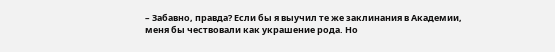– Забавно, правда? Если бы я выучил те же заклинания в Академии, меня бы чествовали как украшение рода. Но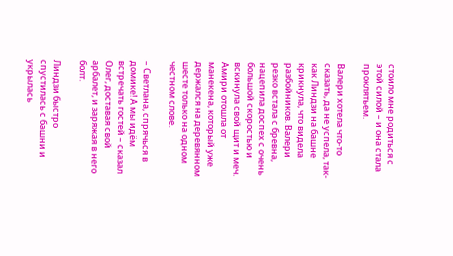стоило мне родиться с этой силой – и она стала проклятьем.

Валери хотела что-то сказать, да не успела, так-как Линдзи на башне крикнула, что видела разбойников. Валери резко встала с бревна, нацепила доспех с очень большой скоростью и вскинула свой щит и меч. Амири отошла от манекена, который уже держался на деревянном шесте только на одном честном слове.

– Светлана, спрячься в домике! А мы идём встречать гостей – сказал Олег, доставая свой арбалет, и заряжая в него болт.

Линдзи быстро спустилась с башни и укрылась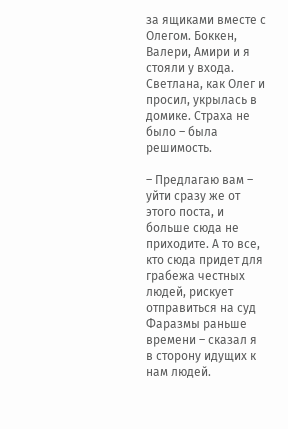за ящиками вместе с Олегом. Боккен, Валери, Амири и я стояли у входа. Светлана, как Олег и просил, укрылась в домике. Страха не было – была решимость.

– Предлагаю вам – уйти сразу же от этого поста, и больше сюда не приходите. А то все, кто сюда придет для грабежа честных людей, рискует отправиться на суд Фаразмы раньше времени – сказал я в сторону идущих к нам людей.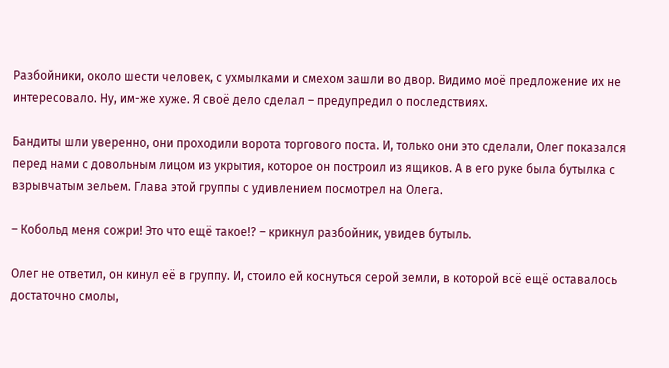Разбойники, около шести человек, с ухмылками и смехом зашли во двор. Видимо моё предложение их не интересовало. Ну, им-же хуже. Я своё дело сделал – предупредил о последствиях.

Бандиты шли уверенно, они проходили ворота торгового поста. И, только они это сделали, Олег показался перед нами с довольным лицом из укрытия, которое он построил из ящиков. А в его руке была бутылка с взрывчатым зельем. Глава этой группы с удивлением посмотрел на Олега.

– Кобольд меня сожри! Это что ещё такое!? – крикнул разбойник, увидев бутыль.

Олег не ответил, он кинул её в группу. И, стоило ей коснуться серой земли, в которой всё ещё оставалось достаточно смолы,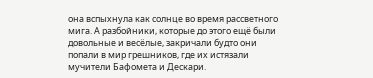она вспыхнула как солнце во время рассветного мига. А разбойники, которые до этого ещё были довольные и весёлые, закричали будто они попали в мир грешников, где их истязали мучители Бафомета и Дескари.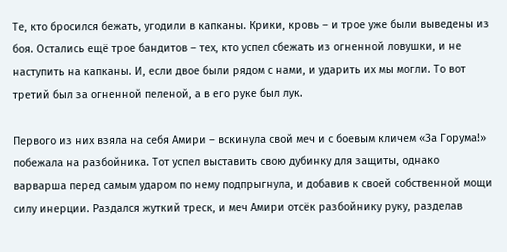Те, кто бросился бежать, угодили в капканы. Крики, кровь – и трое уже были выведены из боя. Остались ещё трое бандитов – тех, кто успел сбежать из огненной ловушки, и не наступить на капканы. И, если двое были рядом с нами, и ударить их мы могли. То вот третий был за огненной пеленой, а в его руке был лук.

Первого из них взяла на себя Амири – вскинула свой меч и с боевым кличем «За Горума!» побежала на разбойника. Тот успел выставить свою дубинку для защиты, однако варварша перед самым ударом по нему подпрыгнула, и добавив к своей собственной мощи силу инерции. Раздался жуткий треск, и меч Амири отсёк разбойнику руку, разделав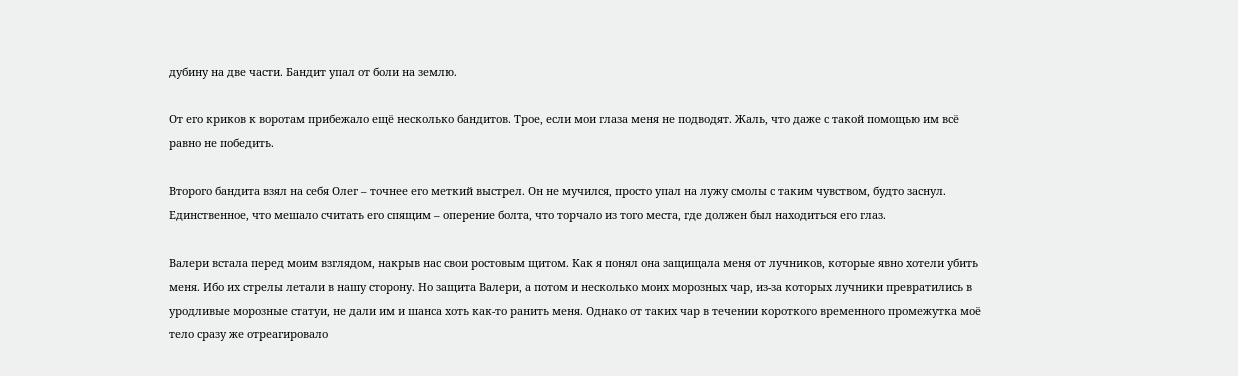дубину на две части. Бандит упал от боли на землю.

От его криков к воротам прибежало ещё несколько бандитов. Трое, если мои глаза меня не подводят. Жаль, что даже с такой помощью им всё равно не победить.

Второго бандита взял на себя Олег – точнее его меткий выстрел. Он не мучился, просто упал на лужу смолы с таким чувством, будто заснул. Единственное, что мешало считать его спящим – оперение болта, что торчало из того места, где должен был находиться его глаз.

Валери встала перед моим взглядом, накрыв нас свои ростовым щитом. Как я понял она защищала меня от лучников, которые явно хотели убить меня. Ибо их стрелы летали в нашу сторону. Но защита Валери, а потом и несколько моих морозных чар, из-за которых лучники превратились в уродливые морозные статуи, не дали им и шанса хоть как-то ранить меня. Однако от таких чар в течении короткого временного промежутка моё тело сразу же отреагировало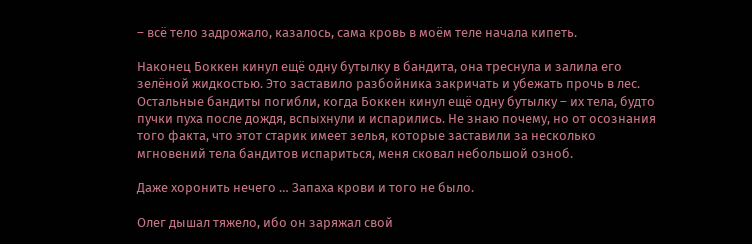– всё тело задрожало, казалось, сама кровь в моём теле начала кипеть.

Наконец Боккен кинул ещё одну бутылку в бандита, она треснула и залила его зелёной жидкостью. Это заставило разбойника закричать и убежать прочь в лес. Остальные бандиты погибли, когда Боккен кинул ещё одну бутылку – их тела, будто пучки пуха после дождя, вспыхнули и испарились. Не знаю почему, но от осознания того факта, что этот старик имеет зелья, которые заставили за несколько мгновений тела бандитов испариться, меня сковал небольшой озноб.

Даже хоронить нечего … Запаха крови и того не было.

Олег дышал тяжело, ибо он заряжал свой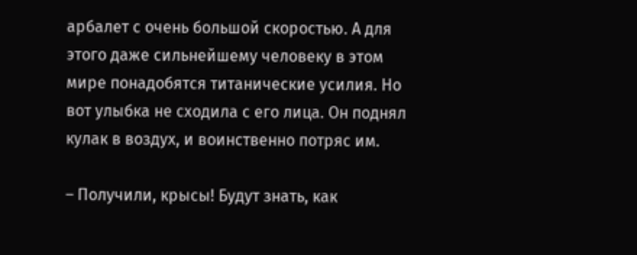арбалет с очень большой скоростью. А для этого даже сильнейшему человеку в этом мире понадобятся титанические усилия. Но вот улыбка не сходила с его лица. Он поднял кулак в воздух, и воинственно потряс им.

– Получили, крысы! Будут знать, как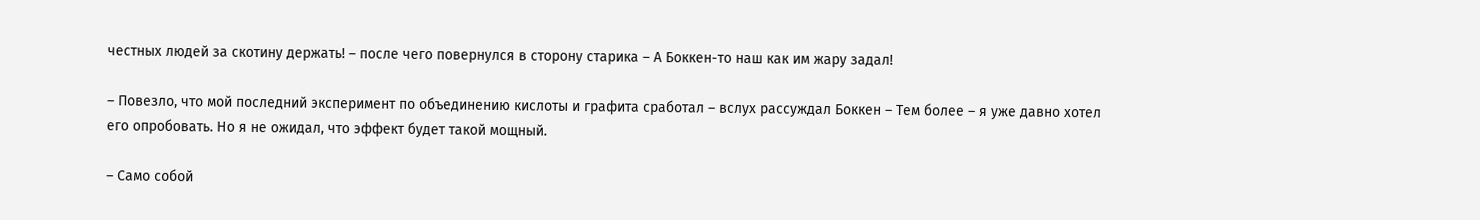честных людей за скотину держать! – после чего повернулся в сторону старика – А Боккен-то наш как им жару задал!

– Повезло, что мой последний эксперимент по объединению кислоты и графита сработал – вслух рассуждал Боккен – Тем более – я уже давно хотел его опробовать. Но я не ожидал, что эффект будет такой мощный.

– Само собой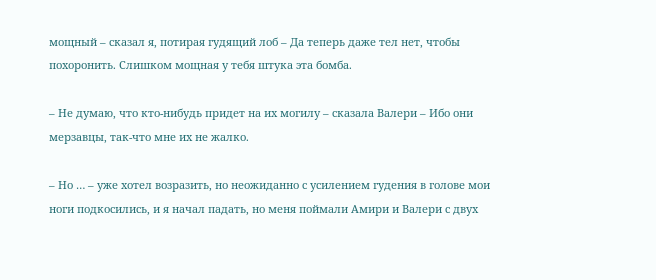мощный – сказал я, потирая гудящий лоб – Да теперь даже тел нет, чтобы похоронить. Слишком мощная у тебя штука эта бомба.

– Не думаю, что кто-нибудь придет на их могилу – сказала Валери – Ибо они мерзавцы, так-что мне их не жалко.

– Но … – уже хотел возразить, но неожиданно с усилением гудения в голове мои ноги подкосились, и я начал падать, но меня поймали Амири и Валери с двух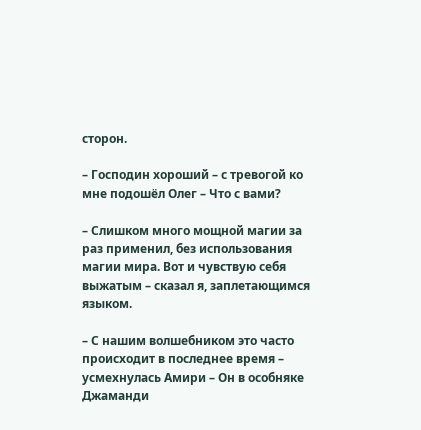сторон.

– Господин хороший – с тревогой ко мне подошёл Олег – Что с вами?

– Слишком много мощной магии за раз применил, без использования магии мира. Вот и чувствую себя выжатым – сказал я, заплетающимся языком.

– С нашим волшебником это часто происходит в последнее время – усмехнулась Амири – Он в особняке Джаманди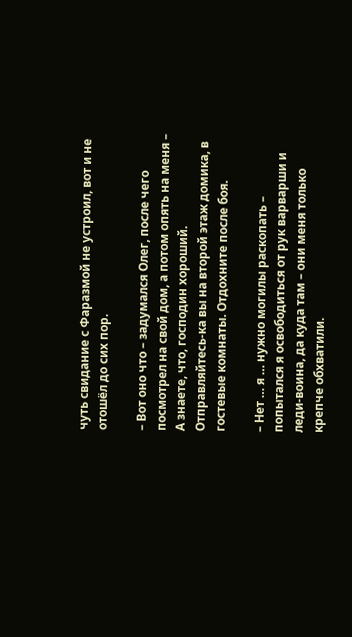чуть свидание с Фаразмой не устроил, вот и не отошёл до сих пор.

– Вот оно что – задумался Олег, после чего посмотрел на свой дом, а потом опять на меня – А знаете, что, господин хороший. Отправляйтесь-ка вы на второй этаж домика, в гостевые комнаты. Отдохните после боя.

– Нет … я … нужно могилы раскопать – попытался я освободиться от рук варварши и леди-воина, да куда там – они меня только крепче обхватили.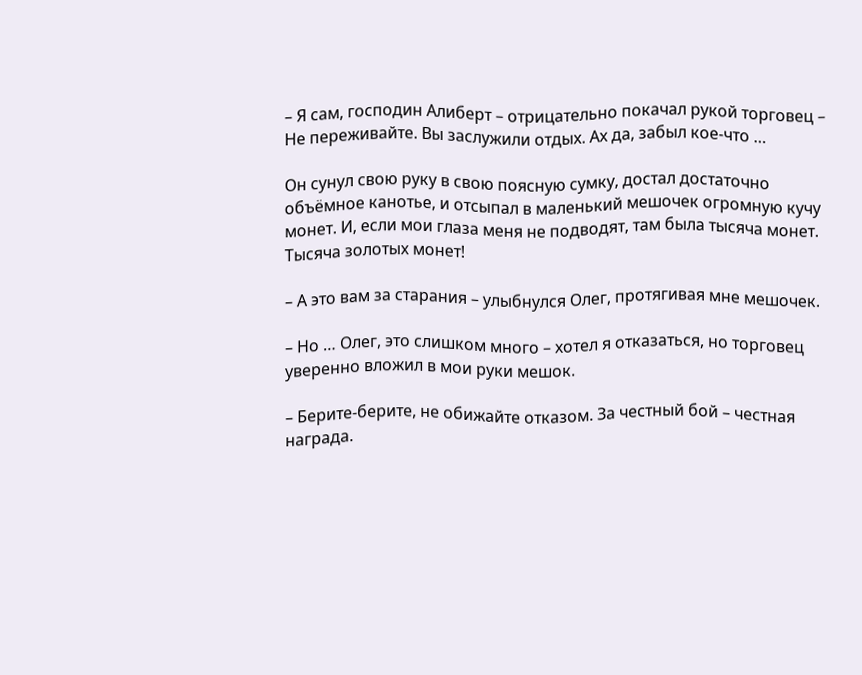– Я сам, господин Алиберт – отрицательно покачал рукой торговец – Не переживайте. Вы заслужили отдых. Ах да, забыл кое-что …

Он сунул свою руку в свою поясную сумку, достал достаточно объёмное канотье, и отсыпал в маленький мешочек огромную кучу монет. И, если мои глаза меня не подводят, там была тысяча монет. Тысяча золотых монет!

– А это вам за старания – улыбнулся Олег, протягивая мне мешочек.

– Но … Олег, это слишком много – хотел я отказаться, но торговец уверенно вложил в мои руки мешок.

– Берите-берите, не обижайте отказом. За честный бой – честная награда.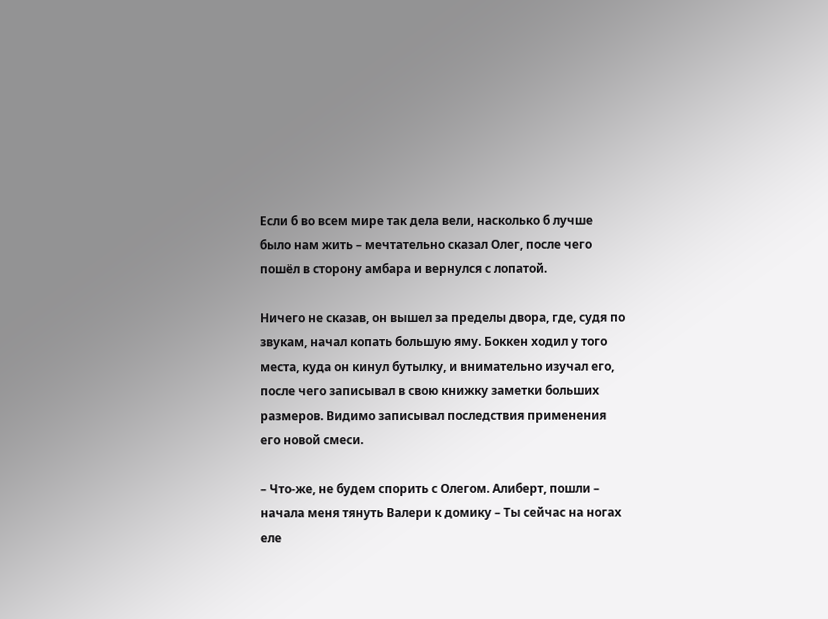Если б во всем мире так дела вели, насколько б лучше было нам жить – мечтательно сказал Олег, после чего пошёл в сторону амбара и вернулся с лопатой.

Ничего не сказав, он вышел за пределы двора, где, судя по звукам, начал копать большую яму. Боккен ходил у того места, куда он кинул бутылку, и внимательно изучал его, после чего записывал в свою книжку заметки больших размеров. Видимо записывал последствия применения его новой смеси.

– Что-же, не будем спорить с Олегом. Алиберт, пошли – начала меня тянуть Валери к домику – Ты сейчас на ногах еле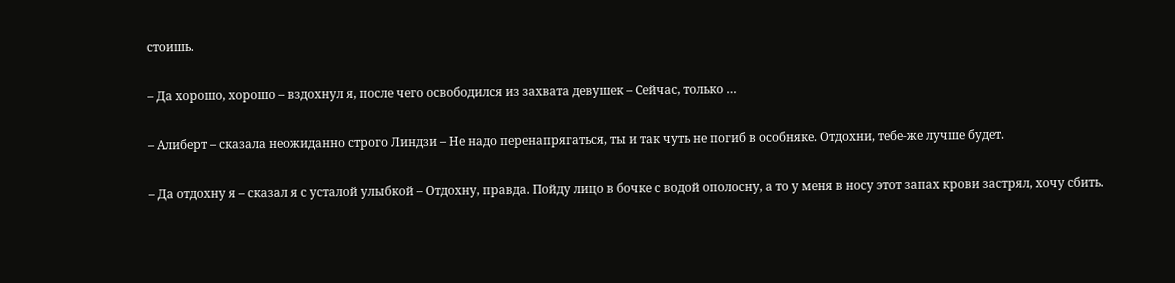стоишь.

– Да хорошо, хорошо – вздохнул я, после чего освободился из захвата девушек – Сейчас, только …

– Алиберт – сказала неожиданно строго Линдзи – Не надо перенапрягаться, ты и так чуть не погиб в особняке. Отдохни, тебе-же лучше будет.

– Да отдохну я – сказал я с усталой улыбкой – Отдохну, правда. Пойду лицо в бочке с водой ополосну, а то у меня в носу этот запах крови застрял, хочу сбить.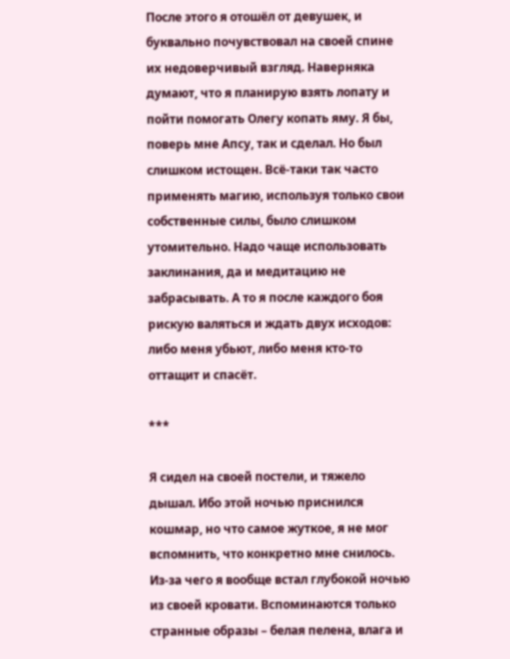После этого я отошёл от девушек, и буквально почувствовал на своей спине их недоверчивый взгляд. Наверняка думают, что я планирую взять лопату и пойти помогать Олегу копать яму. Я бы, поверь мне Апсу, так и сделал. Но был слишком истощен. Всё-таки так часто применять магию, используя только свои собственные силы, было слишком утомительно. Надо чаще использовать заклинания, да и медитацию не забрасывать. А то я после каждого боя рискую валяться и ждать двух исходов: либо меня убьют, либо меня кто-то оттащит и спасёт.

***

Я сидел на своей постели, и тяжело дышал. Ибо этой ночью приснился кошмар, но что самое жуткое, я не мог вспомнить, что конкретно мне снилось. Из-за чего я вообще встал глубокой ночью из своей кровати. Вспоминаются только странные образы – белая пелена, влага и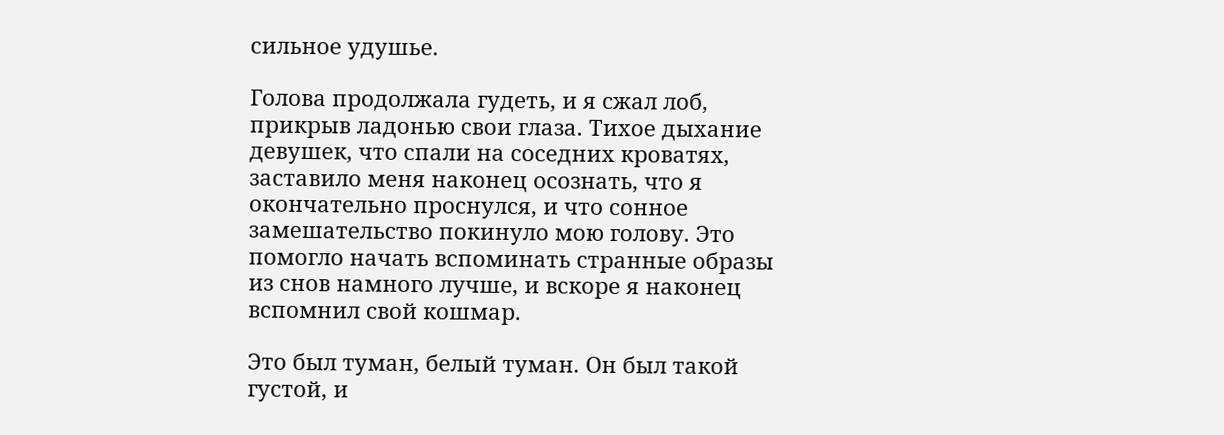сильное удушье.

Голова продолжала гудеть, и я сжал лоб, прикрыв ладонью свои глаза. Тихое дыхание девушек, что спали на соседних кроватях, заставило меня наконец осознать, что я окончательно проснулся, и что сонное замешательство покинуло мою голову. Это помогло начать вспоминать странные образы из снов намного лучше, и вскоре я наконец вспомнил свой кошмар.

Это был туман, белый туман. Он был такой густой, и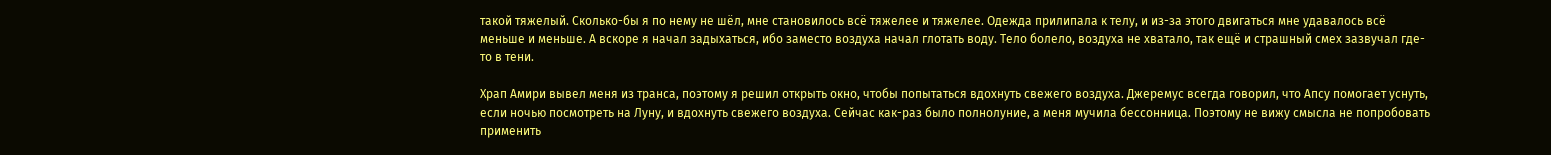такой тяжелый. Сколько-бы я по нему не шёл, мне становилось всё тяжелее и тяжелее. Одежда прилипала к телу, и из-за этого двигаться мне удавалось всё меньше и меньше. А вскоре я начал задыхаться, ибо заместо воздуха начал глотать воду. Тело болело, воздуха не хватало, так ещё и страшный смех зазвучал где-то в тени.

Храп Амири вывел меня из транса, поэтому я решил открыть окно, чтобы попытаться вдохнуть свежего воздуха. Джеремус всегда говорил, что Апсу помогает уснуть, если ночью посмотреть на Луну, и вдохнуть свежего воздуха. Сейчас как-раз было полнолуние, а меня мучила бессонница. Поэтому не вижу смысла не попробовать применить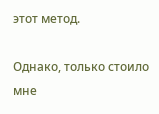этот метод.

Однако, только стоило мне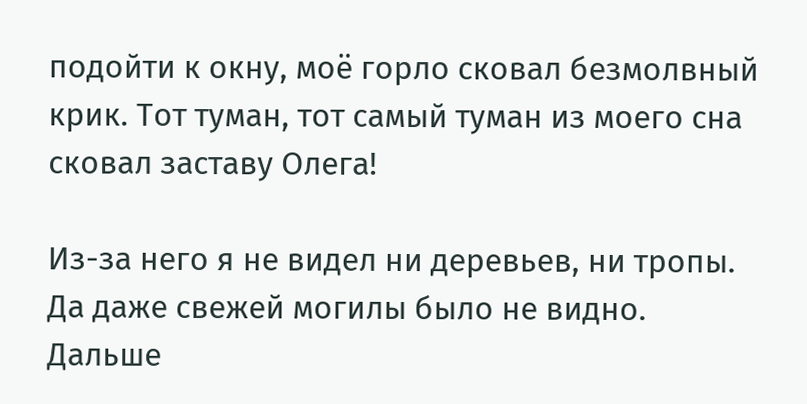подойти к окну, моё горло сковал безмолвный крик. Тот туман, тот самый туман из моего сна сковал заставу Олега!

Из-за него я не видел ни деревьев, ни тропы. Да даже свежей могилы было не видно. Дальше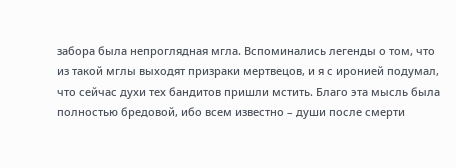забора была непроглядная мгла. Вспоминались легенды о том, что из такой мглы выходят призраки мертвецов, и я с иронией подумал, что сейчас духи тех бандитов пришли мстить. Благо эта мысль была полностью бредовой, ибо всем известно – души после смерти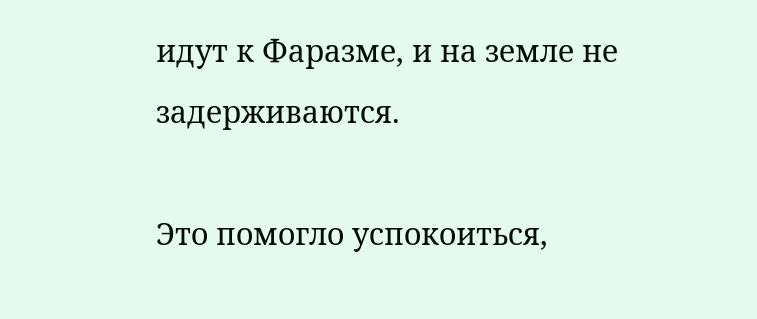идут к Фаразме, и на земле не задерживаются.

Это помогло успокоиться,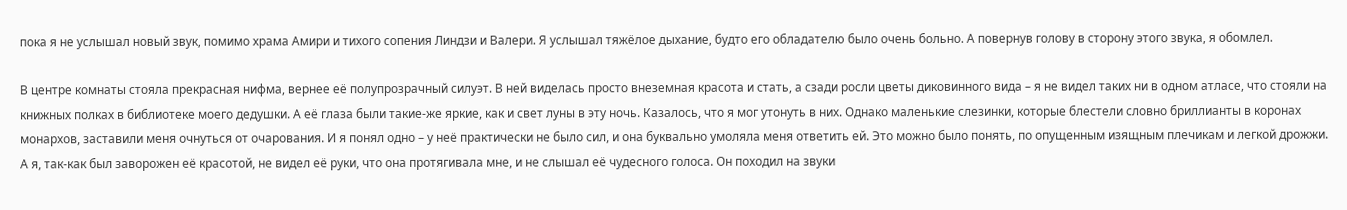пока я не услышал новый звук, помимо храма Амири и тихого сопения Линдзи и Валери. Я услышал тяжёлое дыхание, будто его обладателю было очень больно. А повернув голову в сторону этого звука, я обомлел.

В центре комнаты стояла прекрасная нифма, вернее её полупрозрачный силуэт. В ней виделась просто внеземная красота и стать, а сзади росли цветы диковинного вида – я не видел таких ни в одном атласе, что стояли на книжных полках в библиотеке моего дедушки. А её глаза были такие-же яркие, как и свет луны в эту ночь. Казалось, что я мог утонуть в них. Однако маленькие слезинки, которые блестели словно бриллианты в коронах монархов, заставили меня очнуться от очарования. И я понял одно – у неё практически не было сил, и она буквально умоляла меня ответить ей. Это можно было понять, по опущенным изящным плечикам и легкой дрожжи. А я, так-как был заворожен её красотой, не видел её руки, что она протягивала мне, и не слышал её чудесного голоса. Он походил на звуки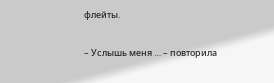флейты.

– Услышь меня … – повторила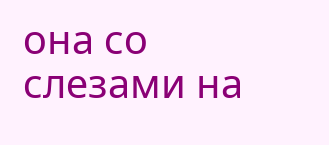она со слезами на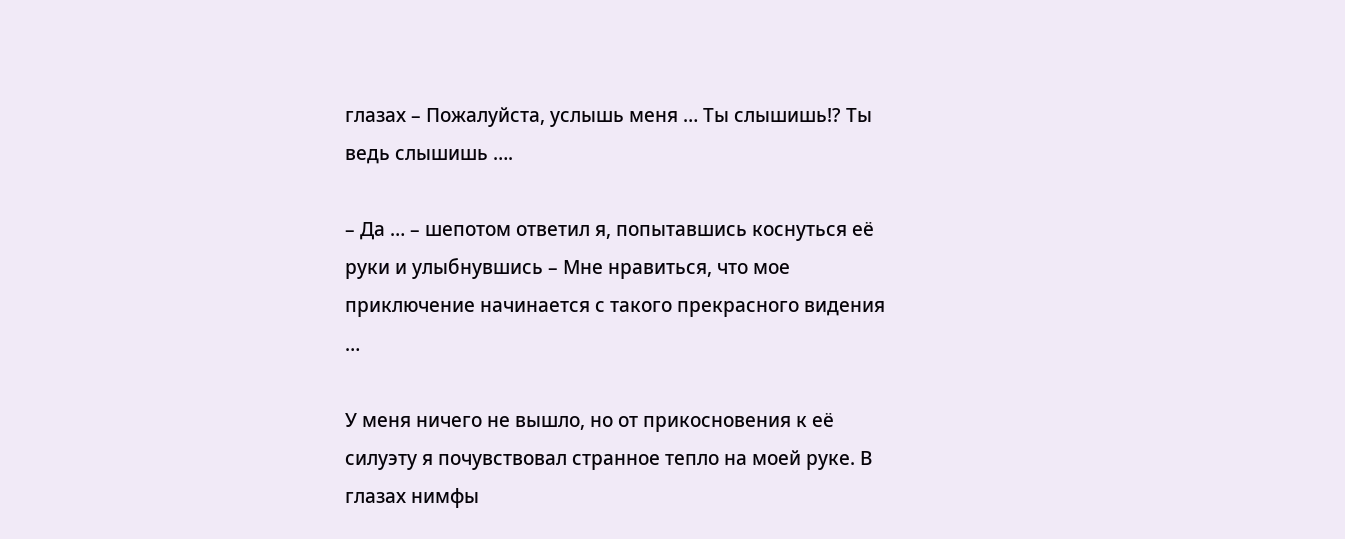глазах – Пожалуйста, услышь меня … Ты слышишь!? Ты ведь слышишь ….

– Да … – шепотом ответил я, попытавшись коснуться её руки и улыбнувшись – Мне нравиться, что мое приключение начинается с такого прекрасного видения …

У меня ничего не вышло, но от прикосновения к её силуэту я почувствовал странное тепло на моей руке. В глазах нимфы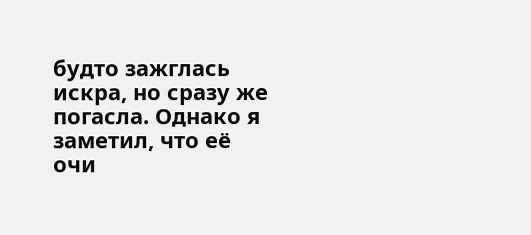будто зажглась искра, но сразу же погасла. Однако я заметил, что её очи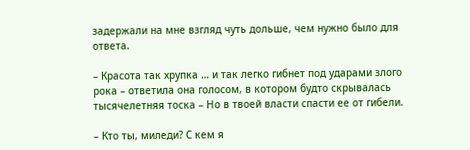задержали на мне взгляд чуть дольше, чем нужно было для ответа.

– Красота так хрупка … и так легко гибнет под ударами злого рока – ответила она голосом, в котором будто скрывалась тысячелетняя тоска – Но в твоей власти спасти ее от гибели.

– Кто ты, миледи? С кем я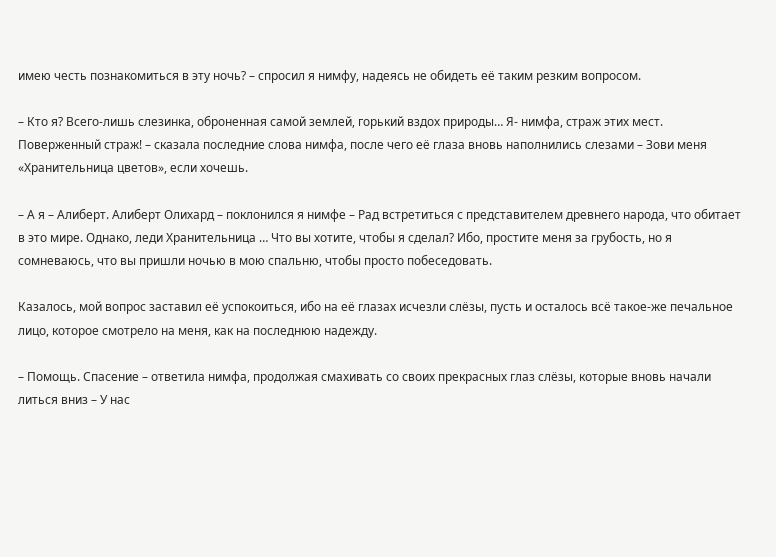имею честь познакомиться в эту ночь? – спросил я нимфу, надеясь не обидеть её таким резким вопросом.

– Кто я? Всего-лишь слезинка, оброненная самой землей, горький вздох природы… Я- нимфа, страж этих мест. Поверженный страж! – сказала последние слова нимфа, после чего её глаза вновь наполнились слезами – Зови меня «Хранительница цветов», если хочешь.

– А я – Алиберт. Алиберт Олихард – поклонился я нимфе – Рад встретиться с представителем древнего народа, что обитает в это мире. Однако, леди Хранительница … Что вы хотите, чтобы я сделал? Ибо, простите меня за грубость, но я сомневаюсь, что вы пришли ночью в мою спальню, чтобы просто побеседовать.

Казалось, мой вопрос заставил её успокоиться, ибо на её глазах исчезли слёзы, пусть и осталось всё такое-же печальное лицо, которое смотрело на меня, как на последнюю надежду.

– Помощь. Спасение – ответила нимфа, продолжая смахивать со своих прекрасных глаз слёзы, которые вновь начали литься вниз – У нас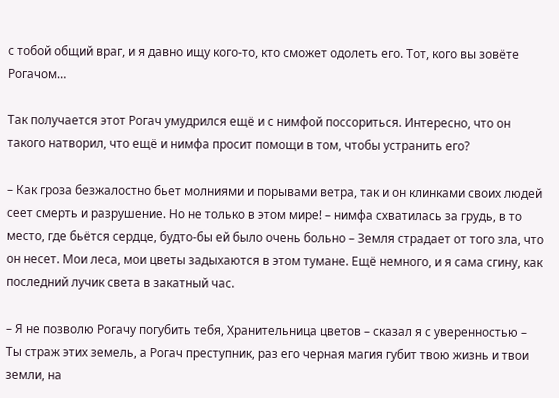с тобой общий враг, и я давно ищу кого-то, кто сможет одолеть его. Тот, кого вы зовёте Рогачом…

Так получается этот Рогач умудрился ещё и с нимфой поссориться. Интересно, что он такого натворил, что ещё и нимфа просит помощи в том, чтобы устранить его?

– Как гроза безжалостно бьет молниями и порывами ветра, так и он клинками своих людей сеет смерть и разрушение. Но не только в этом мире! – нимфа схватилась за грудь, в то место, где бьётся сердце, будто-бы ей было очень больно – Земля страдает от того зла, что он несет. Мои леса, мои цветы задыхаются в этом тумане. Ещё немного, и я сама сгину, как последний лучик света в закатный час.

– Я не позволю Рогачу погубить тебя, Хранительница цветов – сказал я с уверенностью – Ты страж этих земель, а Рогач преступник, раз его черная магия губит твою жизнь и твои земли, на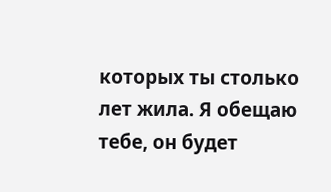которых ты столько лет жила. Я обещаю тебе, он будет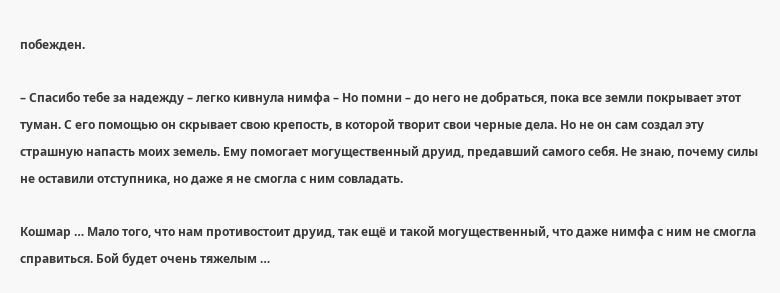побежден.

– Спасибо тебе за надежду – легко кивнула нимфа – Но помни – до него не добраться, пока все земли покрывает этот туман. С его помощью он скрывает свою крепость, в которой творит свои черные дела. Но не он сам создал эту страшную напасть моих земель. Ему помогает могущественный друид, предавший самого себя. Не знаю, почему силы не оставили отступника, но даже я не смогла с ним совладать.

Кошмар … Мало того, что нам противостоит друид, так ещё и такой могущественный, что даже нимфа с ним не смогла справиться. Бой будет очень тяжелым …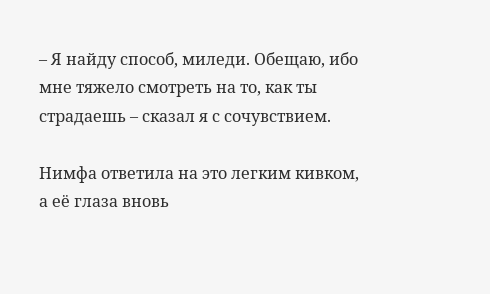– Я найду способ, миледи. Обещаю, ибо мне тяжело смотреть на то, как ты страдаешь – сказал я с сочувствием.

Нимфа ответила на это легким кивком, а её глаза вновь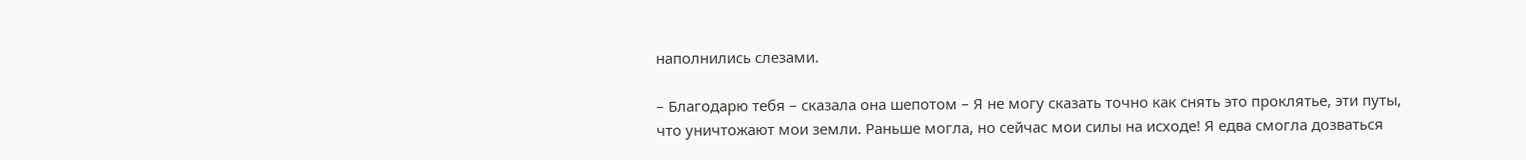наполнились слезами.

– Благодарю тебя – сказала она шепотом – Я не могу сказать точно как снять это проклятье, эти путы, что уничтожают мои земли. Раньше могла, но сейчас мои силы на исходе! Я едва смогла дозваться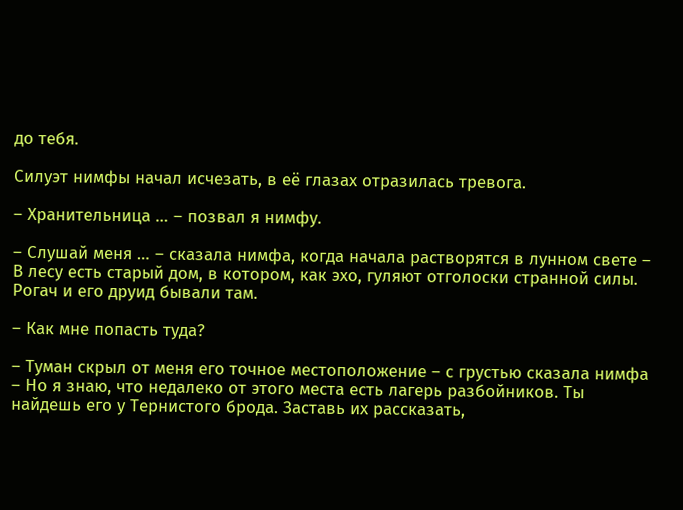до тебя.

Силуэт нимфы начал исчезать, в её глазах отразилась тревога.

– Хранительница … – позвал я нимфу.

– Слушай меня … – сказала нимфа, когда начала растворятся в лунном свете – В лесу есть старый дом, в котором, как эхо, гуляют отголоски странной силы. Рогач и его друид бывали там.

– Как мне попасть туда?

– Туман скрыл от меня его точное местоположение – с грустью сказала нимфа – Но я знаю, что недалеко от этого места есть лагерь разбойников. Ты найдешь его у Тернистого брода. Заставь их рассказать,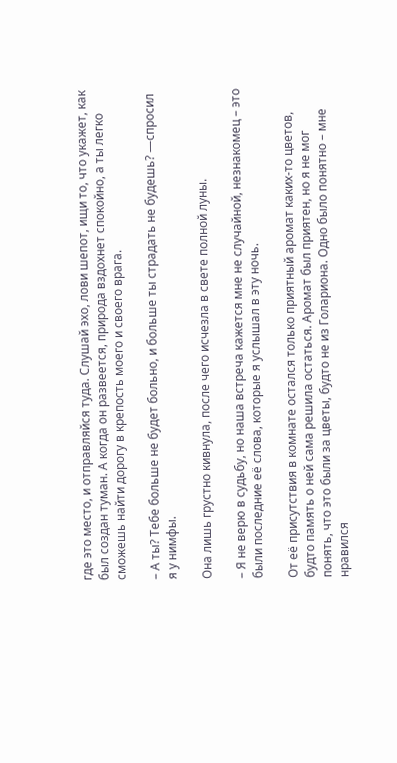где это место, и отправляйся туда. Слушай эхо, лови шепот, ищи то, что укажет, как был создан туман. А когда он развеется, природа вздохнет спокойно, а ты легко сможешь найти дорогу в крепость моего и своего врага.

– А ты? Тебе больше не будет больно, и больше ты страдать не будешь? —спросил я у нимфы.

Она лишь грустно кивнула, после чего исчезла в свете полной луны.

– Я не верю в судьбу, но наша встреча кажется мне не случайной, незнакомец – это были последние её слова, которые я услышал в эту ночь.

От её присутствия в комнате остался только приятный аромат каких-то цветов, будто память о ней сама решила остаться. Аромат был приятен, но я не мог понять, что это были за цветы, будто не из Голариона. Одно было понятно – мне нравился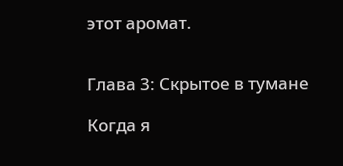этот аромат.


Глава 3: Скрытое в тумане

Когда я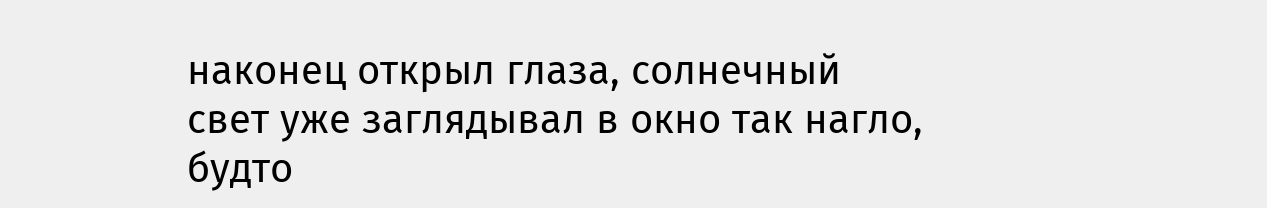наконец открыл глаза, солнечный свет уже заглядывал в окно так нагло, будто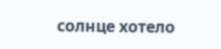солнце хотело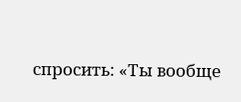спросить: «Ты вообще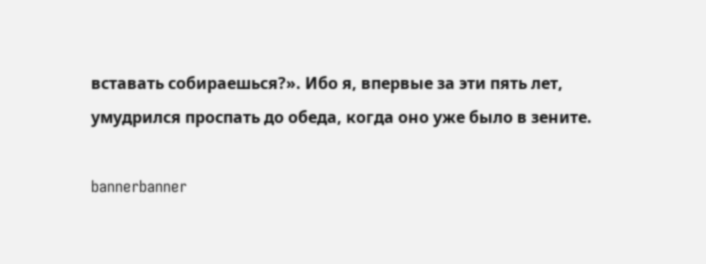вставать собираешься?». Ибо я, впервые за эти пять лет, умудрился проспать до обеда, когда оно уже было в зените.

bannerbanner